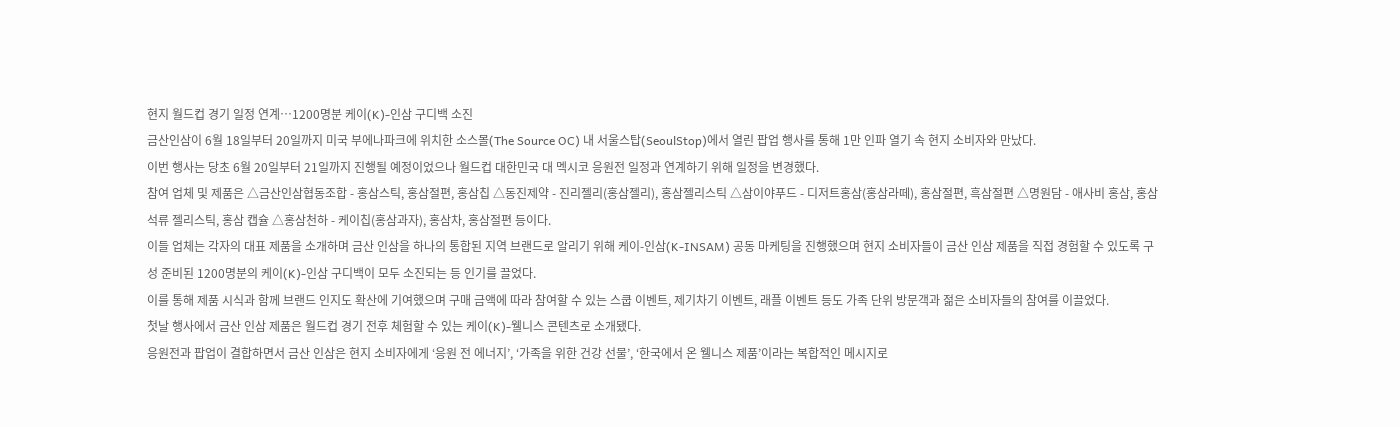현지 월드컵 경기 일정 연계…1200명분 케이(K)-인삼 구디백 소진
금산인삼이 6월 18일부터 20일까지 미국 부에나파크에 위치한 소스몰(The Source OC) 내 서울스탑(SeoulStop)에서 열린 팝업 행사를 통해 1만 인파 열기 속 현지 소비자와 만났다.
이번 행사는 당초 6월 20일부터 21일까지 진행될 예정이었으나 월드컵 대한민국 대 멕시코 응원전 일정과 연계하기 위해 일정을 변경했다.
참여 업체 및 제품은 △금산인삼협동조합 - 홍삼스틱, 홍삼절편, 홍삼칩 △동진제약 - 진리젤리(홍삼젤리), 홍삼젤리스틱 △삼이야푸드 - 디저트홍삼(홍삼라떼), 홍삼절편, 흑삼절편 △명원담 - 애사비 홍삼, 홍삼석류 젤리스틱, 홍삼 캡슐 △홍삼천하 - 케이칩(홍삼과자), 홍삼차, 홍삼절편 등이다.
이들 업체는 각자의 대표 제품을 소개하며 금산 인삼을 하나의 통합된 지역 브랜드로 알리기 위해 케이-인삼(K-INSAM) 공동 마케팅을 진행했으며 현지 소비자들이 금산 인삼 제품을 직접 경험할 수 있도록 구성 준비된 1200명분의 케이(K)-인삼 구디백이 모두 소진되는 등 인기를 끌었다.
이를 통해 제품 시식과 함께 브랜드 인지도 확산에 기여했으며 구매 금액에 따라 참여할 수 있는 스쿱 이벤트, 제기차기 이벤트, 래플 이벤트 등도 가족 단위 방문객과 젊은 소비자들의 참여를 이끌었다.
첫날 행사에서 금산 인삼 제품은 월드컵 경기 전후 체험할 수 있는 케이(K)-웰니스 콘텐츠로 소개됐다.
응원전과 팝업이 결합하면서 금산 인삼은 현지 소비자에게 ‘응원 전 에너지’, ‘가족을 위한 건강 선물’, ‘한국에서 온 웰니스 제품’이라는 복합적인 메시지로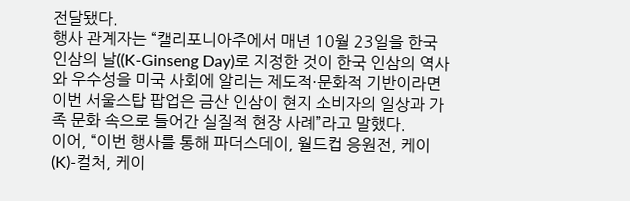전달됐다.
행사 관계자는 “캘리포니아주에서 매년 10월 23일을 한국 인삼의 날((K-Ginseng Day)로 지정한 것이 한국 인삼의 역사와 우수성을 미국 사회에 알리는 제도적·문화적 기반이라면 이번 서울스탑 팝업은 금산 인삼이 현지 소비자의 일상과 가족 문화 속으로 들어간 실질적 현장 사례”라고 말했다.
이어, “이번 행사를 통해 파더스데이, 월드컵 응원전, 케이(K)-컬처, 케이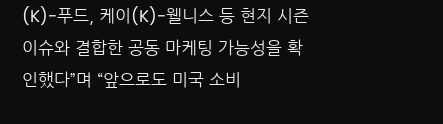(K)-푸드, 케이(K)-웰니스 등 현지 시즌 이슈와 결합한 공동 마케팅 가능성을 확인했다”며 “앞으로도 미국 소비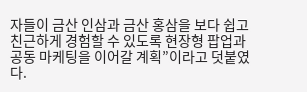자들이 금산 인삼과 금산 홍삼을 보다 쉽고 친근하게 경험할 수 있도록 현장형 팝업과 공동 마케팅을 이어갈 계획”이라고 덧붙였다.